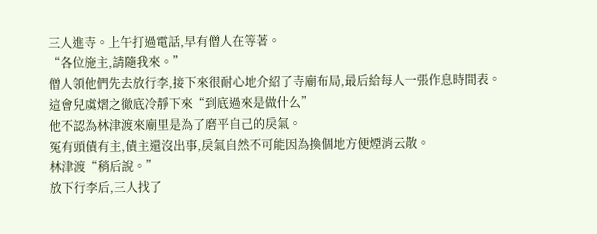三人進寺。上午打過電話,早有僧人在等著。
“各位施主,請隨我來。”
僧人領他們先去放行李,接下來很耐心地介紹了寺廟布局,最后給每人一張作息時間表。
這會兒虞熠之徹底冷靜下來“到底過來是做什么”
他不認為林津渡來廟里是為了磨平自己的戾氣。
冤有頭債有主,債主還沒出事,戾氣自然不可能因為換個地方便煙消云散。
林津渡“稍后說。”
放下行李后,三人找了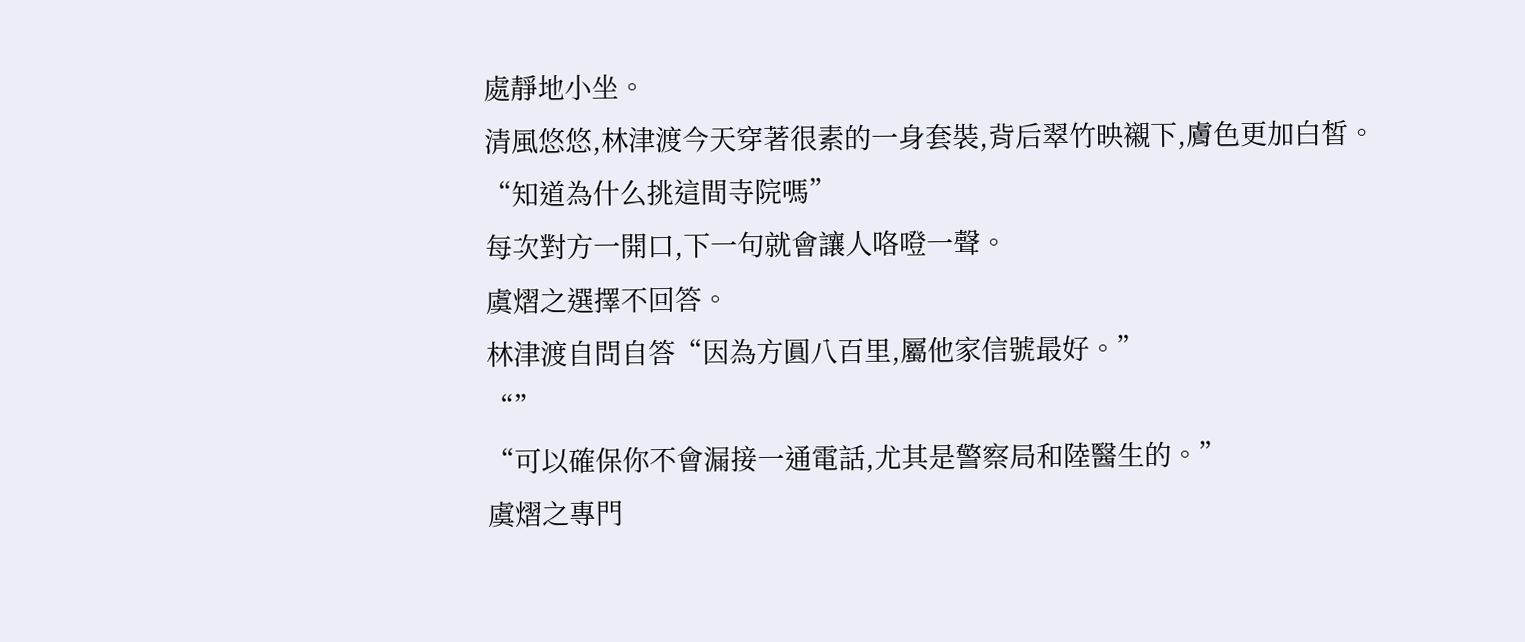處靜地小坐。
清風悠悠,林津渡今天穿著很素的一身套裝,背后翠竹映襯下,膚色更加白皙。
“知道為什么挑這間寺院嗎”
每次對方一開口,下一句就會讓人咯噔一聲。
虞熠之選擇不回答。
林津渡自問自答“因為方圓八百里,屬他家信號最好。”
“”
“可以確保你不會漏接一通電話,尤其是警察局和陸醫生的。”
虞熠之專門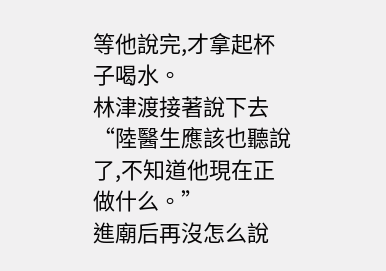等他說完,才拿起杯子喝水。
林津渡接著說下去“陸醫生應該也聽說了,不知道他現在正做什么。”
進廟后再沒怎么說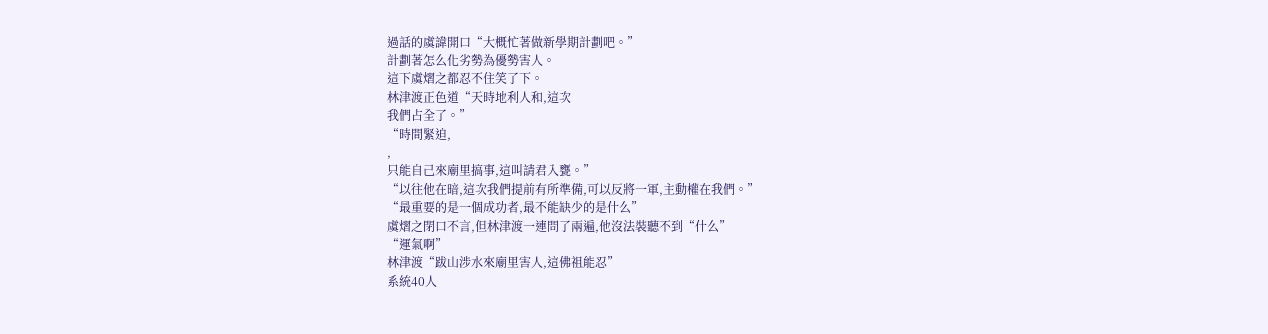過話的虞諱開口“大概忙著做新學期計劃吧。”
計劃著怎么化劣勢為優勢害人。
這下虞熠之都忍不住笑了下。
林津渡正色道“天時地利人和,這次
我們占全了。”
“時間緊迫,
,
只能自己來廟里搞事,這叫請君入甕。”
“以往他在暗,這次我們提前有所準備,可以反將一軍,主動權在我們。”
“最重要的是一個成功者,最不能缺少的是什么”
虞熠之閉口不言,但林津渡一連問了兩遍,他沒法裝聽不到“什么”
“運氣啊”
林津渡“跋山涉水來廟里害人,這佛祖能忍”
系統40人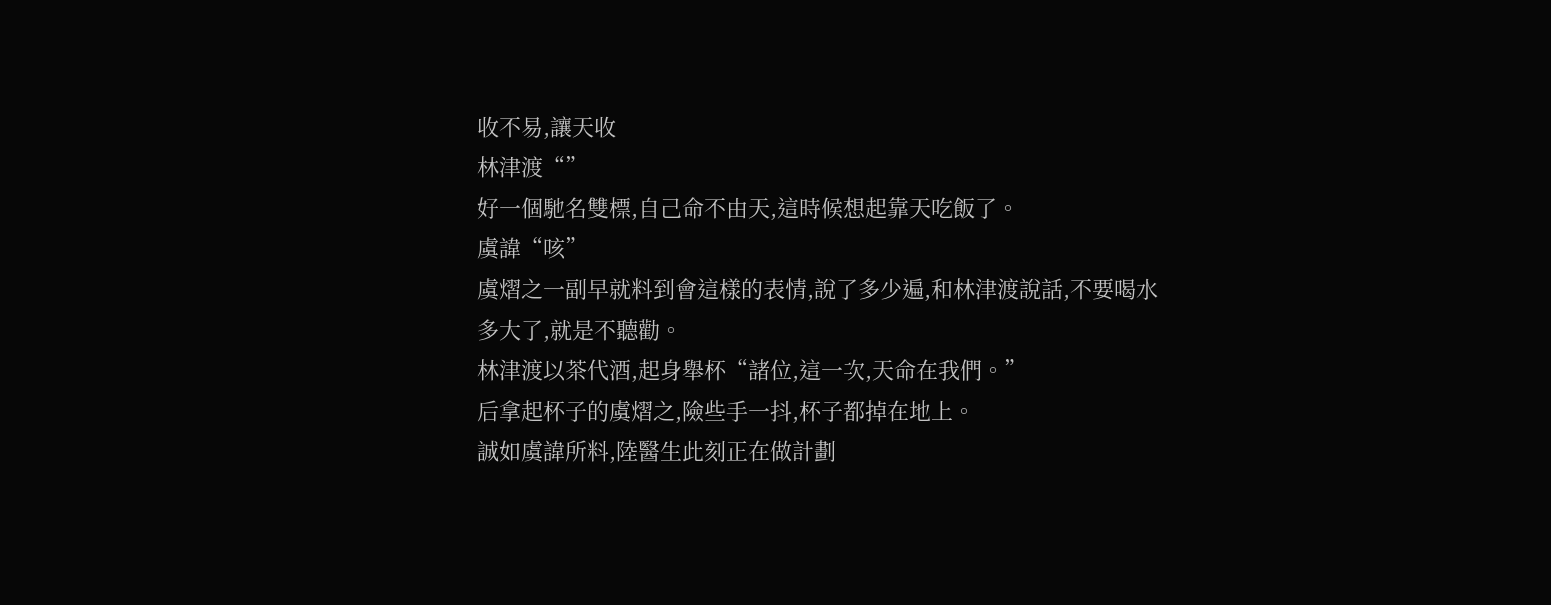收不易,讓天收
林津渡“”
好一個馳名雙標,自己命不由天,這時候想起靠天吃飯了。
虞諱“咳”
虞熠之一副早就料到會這樣的表情,說了多少遍,和林津渡說話,不要喝水
多大了,就是不聽勸。
林津渡以茶代酒,起身舉杯“諸位,這一次,天命在我們。”
后拿起杯子的虞熠之,險些手一抖,杯子都掉在地上。
誠如虞諱所料,陸醫生此刻正在做計劃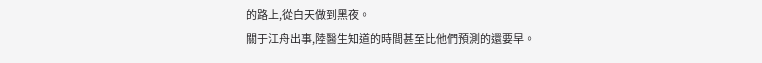的路上,從白天做到黑夜。
關于江舟出事,陸醫生知道的時間甚至比他們預測的還要早。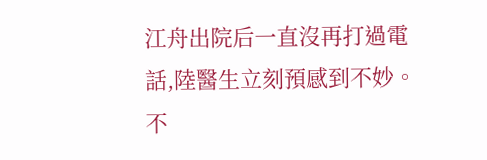江舟出院后一直沒再打過電話,陸醫生立刻預感到不妙。不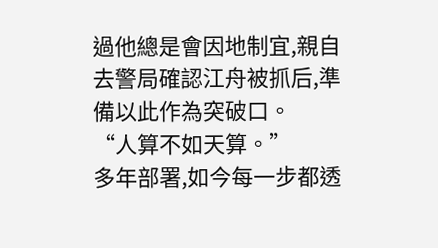過他總是會因地制宜,親自去警局確認江舟被抓后,準備以此作為突破口。
“人算不如天算。”
多年部署,如今每一步都透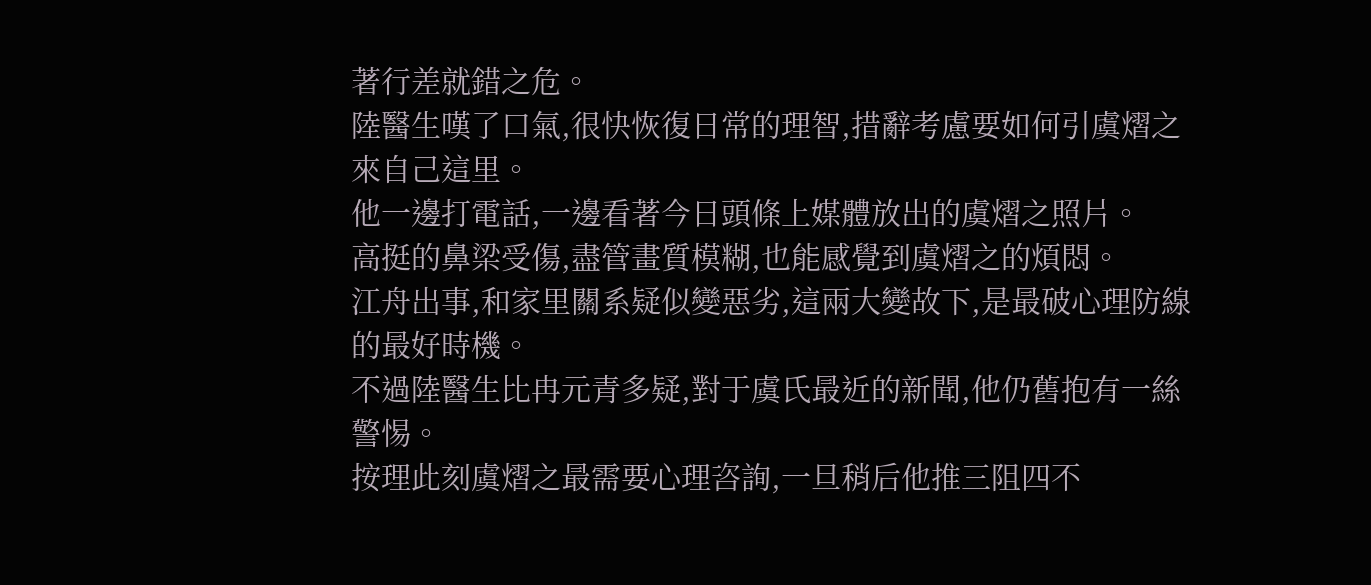著行差就錯之危。
陸醫生嘆了口氣,很快恢復日常的理智,措辭考慮要如何引虞熠之來自己這里。
他一邊打電話,一邊看著今日頭條上媒體放出的虞熠之照片。
高挺的鼻梁受傷,盡管畫質模糊,也能感覺到虞熠之的煩悶。
江舟出事,和家里關系疑似變惡劣,這兩大變故下,是最破心理防線的最好時機。
不過陸醫生比冉元青多疑,對于虞氏最近的新聞,他仍舊抱有一絲警惕。
按理此刻虞熠之最需要心理咨詢,一旦稍后他推三阻四不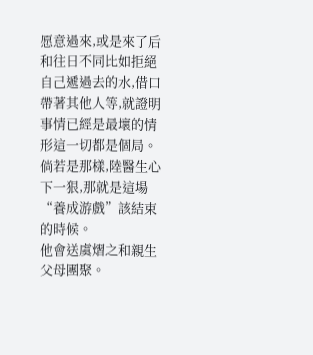愿意過來,或是來了后和往日不同比如拒絕自己遞過去的水,借口帶著其他人等,就證明事情已經是最壞的情形這一切都是個局。
倘若是那樣,陸醫生心下一狠,那就是這場“養成游戲”該結束的時候。
他會送虞熠之和親生父母團聚。